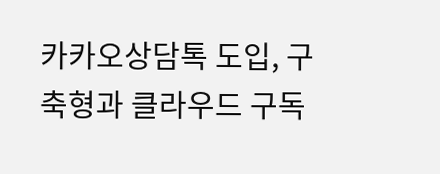카카오상담톡 도입, 구축형과 클라우드 구독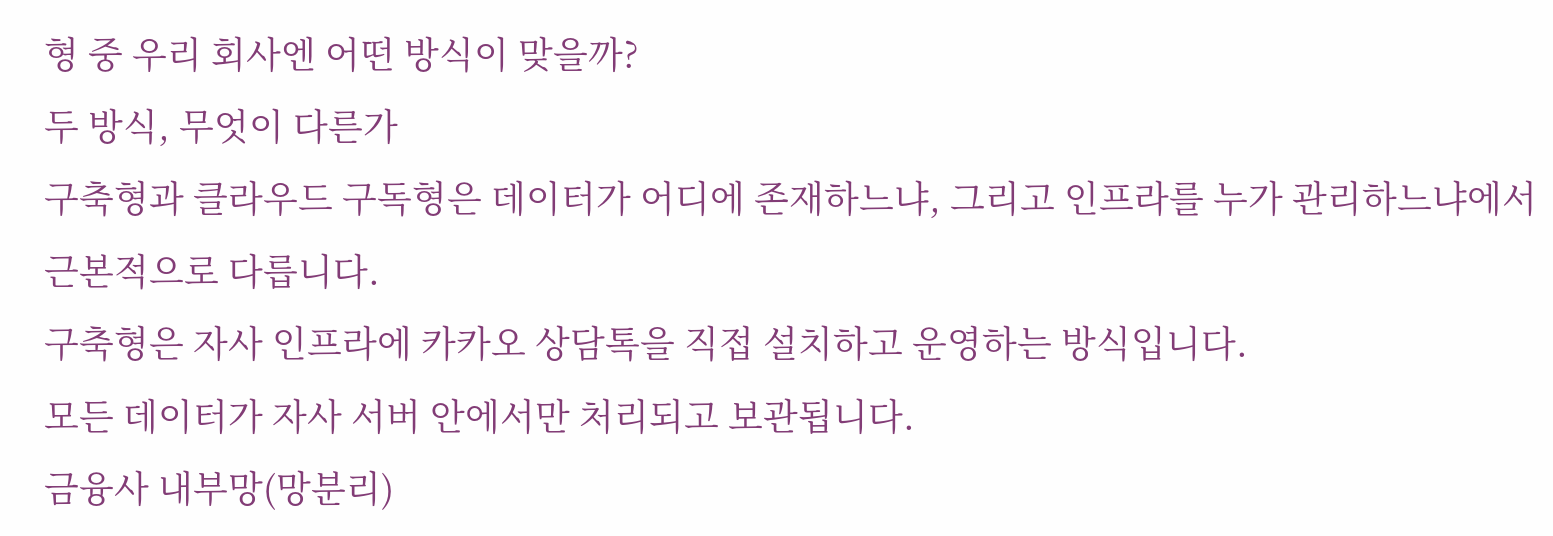형 중 우리 회사엔 어떤 방식이 맞을까?
두 방식, 무엇이 다른가
구축형과 클라우드 구독형은 데이터가 어디에 존재하느냐, 그리고 인프라를 누가 관리하느냐에서 근본적으로 다릅니다.
구축형은 자사 인프라에 카카오 상담톡을 직접 설치하고 운영하는 방식입니다.
모든 데이터가 자사 서버 안에서만 처리되고 보관됩니다.
금융사 내부망(망분리)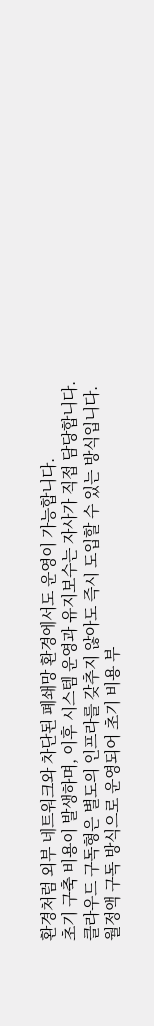환경처럼 외부 네트워크와 차단된 폐쇄망 환경에서도 운영이 가능합니다.
초기 구축 비용이 발생하며, 이후 시스템 운영과 유지보수는 자사가 직접 담당합니다.
클라우드 구독형은 별도의 인프라를 갖추지 않아도 즉시 도입할 수 있는 방식입니다.
월정액 구독 방식으로 운영되어 초기 비용 부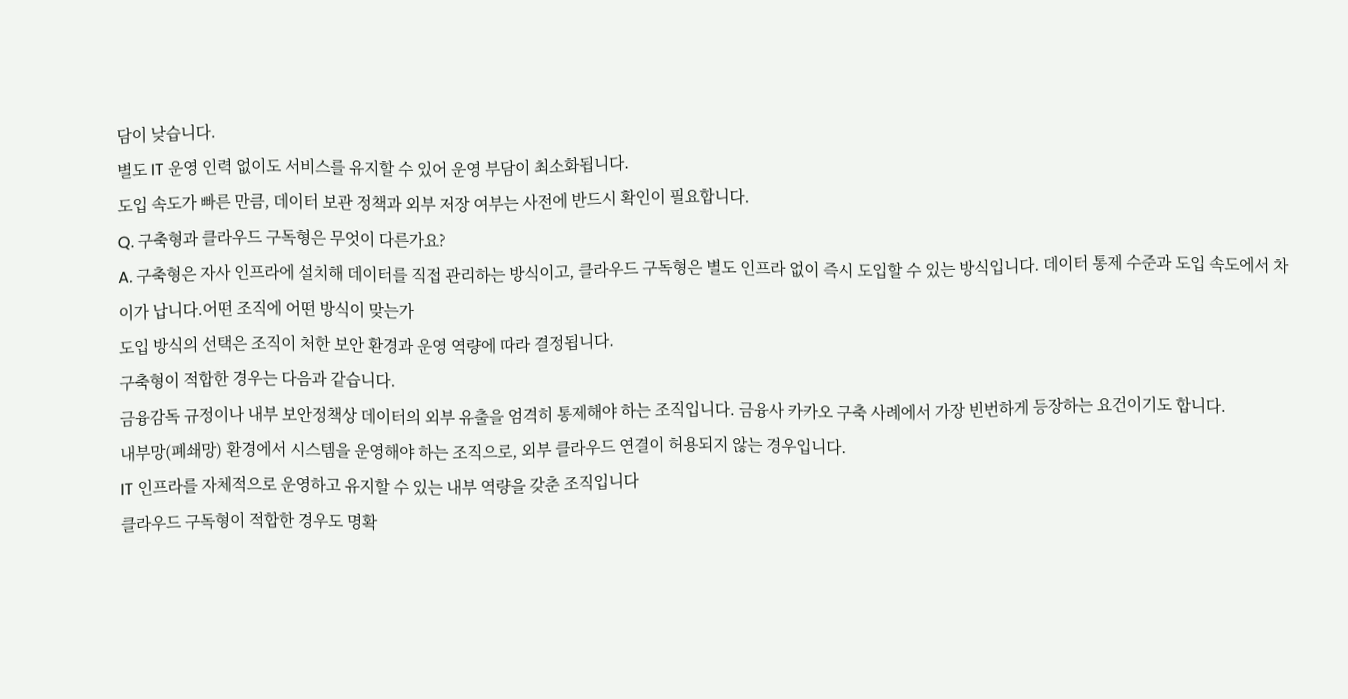담이 낮습니다.
별도 IT 운영 인력 없이도 서비스를 유지할 수 있어 운영 부담이 최소화됩니다.
도입 속도가 빠른 만큼, 데이터 보관 정책과 외부 저장 여부는 사전에 반드시 확인이 필요합니다.
Q. 구축형과 클라우드 구독형은 무엇이 다른가요?
A. 구축형은 자사 인프라에 설치해 데이터를 직접 관리하는 방식이고, 클라우드 구독형은 별도 인프라 없이 즉시 도입할 수 있는 방식입니다. 데이터 통제 수준과 도입 속도에서 차이가 납니다.어떤 조직에 어떤 방식이 맞는가
도입 방식의 선택은 조직이 처한 보안 환경과 운영 역량에 따라 결정됩니다.
구축형이 적합한 경우는 다음과 같습니다.
금융감독 규정이나 내부 보안정책상 데이터의 외부 유출을 엄격히 통제해야 하는 조직입니다. 금융사 카카오 구축 사례에서 가장 빈번하게 등장하는 요건이기도 합니다.
내부망(폐쇄망) 환경에서 시스템을 운영해야 하는 조직으로, 외부 클라우드 연결이 허용되지 않는 경우입니다.
IT 인프라를 자체적으로 운영하고 유지할 수 있는 내부 역량을 갖춘 조직입니다
클라우드 구독형이 적합한 경우도 명확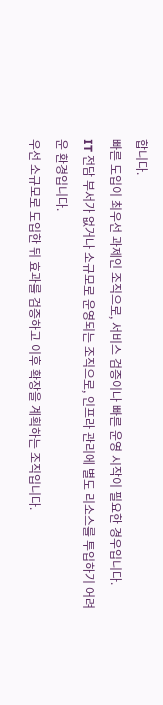합니다.
빠른 도입이 최우선 과제인 조직으로, 서비스 검증이나 빠른 운영 시작이 필요한 경우입니다.
IT 전담 부서가 없거나 소규모로 운영되는 조직으로, 인프라 관리에 별도 리소스를 투입하기 어려운 환경입니다.
우선 소규모로 도입한 뒤 효과를 검증하고 이후 확장을 계획하는 조직입니다.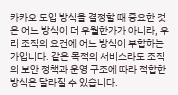카카오 도입 방식을 결정할 때 중요한 것은 어느 방식이 더 우월한가가 아니라, 우리 조직의 요건에 어느 방식이 부합하는가입니다. 같은 목적의 서비스라도 조직의 보안 정책과 운영 구조에 따라 적합한 방식은 달라질 수 있습니다.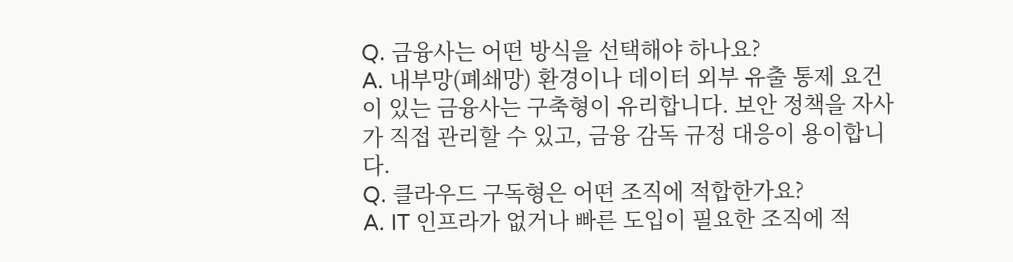Q. 금융사는 어떤 방식을 선택해야 하나요?
A. 내부망(폐쇄망) 환경이나 데이터 외부 유출 통제 요건이 있는 금융사는 구축형이 유리합니다. 보안 정책을 자사가 직접 관리할 수 있고, 금융 감독 규정 대응이 용이합니다.
Q. 클라우드 구독형은 어떤 조직에 적합한가요?
A. IT 인프라가 없거나 빠른 도입이 필요한 조직에 적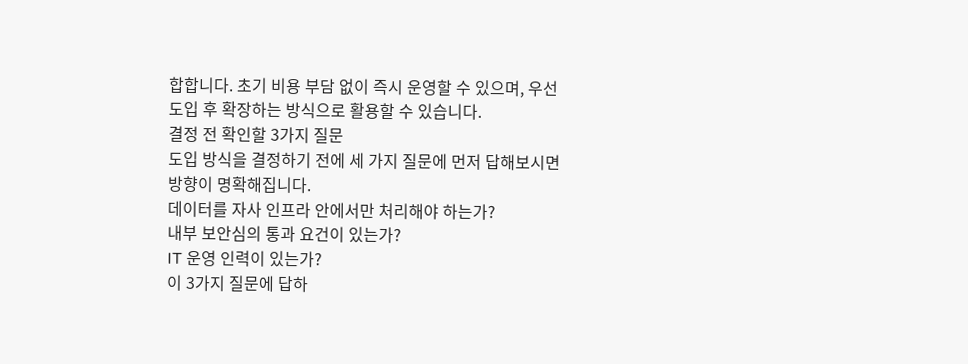합합니다. 초기 비용 부담 없이 즉시 운영할 수 있으며, 우선 도입 후 확장하는 방식으로 활용할 수 있습니다.
결정 전 확인할 3가지 질문
도입 방식을 결정하기 전에 세 가지 질문에 먼저 답해보시면 방향이 명확해집니다.
데이터를 자사 인프라 안에서만 처리해야 하는가?
내부 보안심의 통과 요건이 있는가?
IT 운영 인력이 있는가?
이 3가지 질문에 답하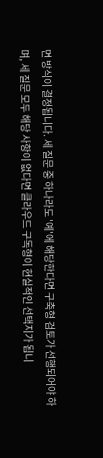면 방식이 결정됩니다. 세 질문 중 하나라도 '예'에 해당한다면 구축형 검토가 선행되어야 하며, 세 질문 모두 해당 사항이 없다면 클라우드 구독형이 현실적인 선택지가 됩니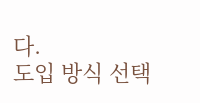다.
도입 방식 선택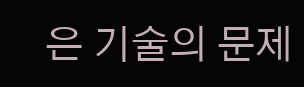은 기술의 문제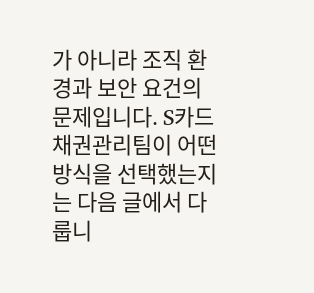가 아니라 조직 환경과 보안 요건의 문제입니다. S카드 채권관리팀이 어떤 방식을 선택했는지는 다음 글에서 다룹니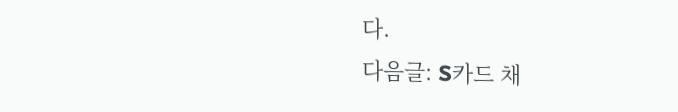다.
다음글: S카드 채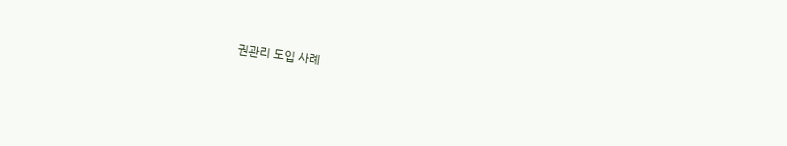권관리 도입 사례